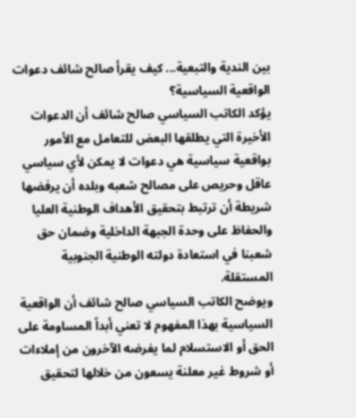بين الندية والتبعية... كيف يقرأ صالح شائف دعوات الواقعية السياسية؟
يؤكد الكاتب السياسي صالح شائف أن الدعوات الأخيرة التي يطلقها البعض للتعامل مع الأمور بواقعية سياسية هي دعوات لا يمكن لأي سياسي عاقل وحريص على مصالح شعبه وبلده أن يرفضها شريطة أن ترتبط بتحقيق الأهداف الوطنية العليا والحفاظ على وحدة الجبهة الداخلية وضمان حق شعبنا في استعادة دولته الوطنية الجنوبية المستقلة.
ويوضح الكاتب السياسي صالح شائف أن الواقعية السياسية بهذا المفهوم لا تعني أبداً المساومة على الحق أو الاستسلام لما يفرضه الآخرون من إملاءات أو شروط غير معلنة يسعون من خلالها لتحقيق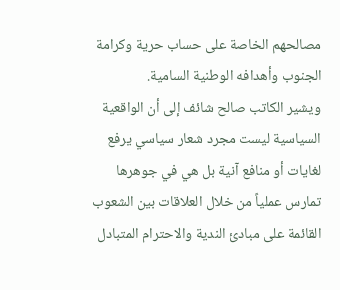مصالحهم الخاصة على حساب حرية وكرامة الجنوب وأهدافه الوطنية السامية.
ويشير الكاتب صالح شائف إلى أن الواقعية السياسية ليست مجرد شعار سياسي يرفع لغايات أو منافع آنية بل هي في جوهرها تمارس عملياً من خلال العلاقات بين الشعوب القائمة على مبادئ الندية والاحترام المتبادل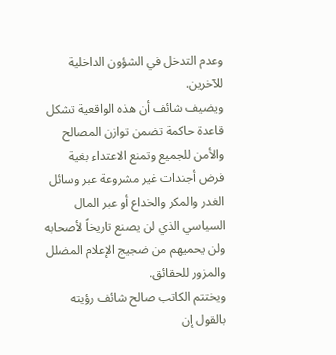وعدم التدخل في الشؤون الداخلية للآخرين.
ويضيف شائف أن هذه الواقعية تشكل قاعدة حاكمة تضمن توازن المصالح والأمن للجميع وتمنع الاعتداء بغية فرض أجندات غير مشروعة عبر وسائل الغدر والمكر والخداع أو عبر المال السياسي الذي لن يصنع تاريخاً لأصحابه ولن يحميهم من ضجيج الإعلام المضلل والمزور للحقائق.
ويختتم الكاتب صالح شائف رؤيته بالقول إن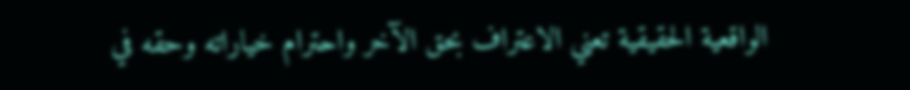الواقعية الحقيقية تعني الاعتراف بحق الآخر واحترام خياراته وحقه في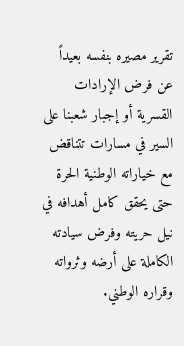تقرير مصيره بنفسه بعيداً عن فرض الإرادات القسرية أو إجبار شعبنا على السير في مسارات تتناقض مع خياراته الوطنية الحرة حتى يحقق كامل أهدافه في نيل حريته وفرض سيادته الكاملة على أرضه وثرواته وقراره الوطني.